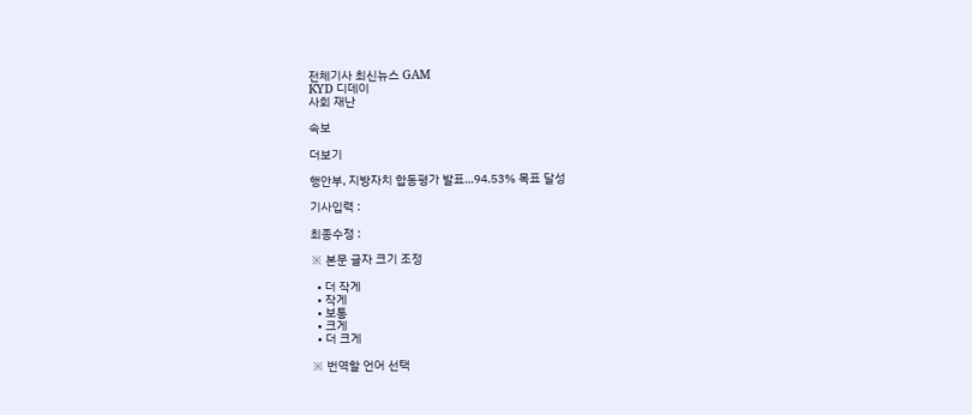전체기사 최신뉴스 GAM
KYD 디데이
사회 재난

속보

더보기

행안부, 지방자치 합동평가 발표...94.53% 목표 달성

기사입력 :

최종수정 :

※ 본문 글자 크기 조정

  • 더 작게
  • 작게
  • 보통
  • 크게
  • 더 크게

※ 번역할 언어 선택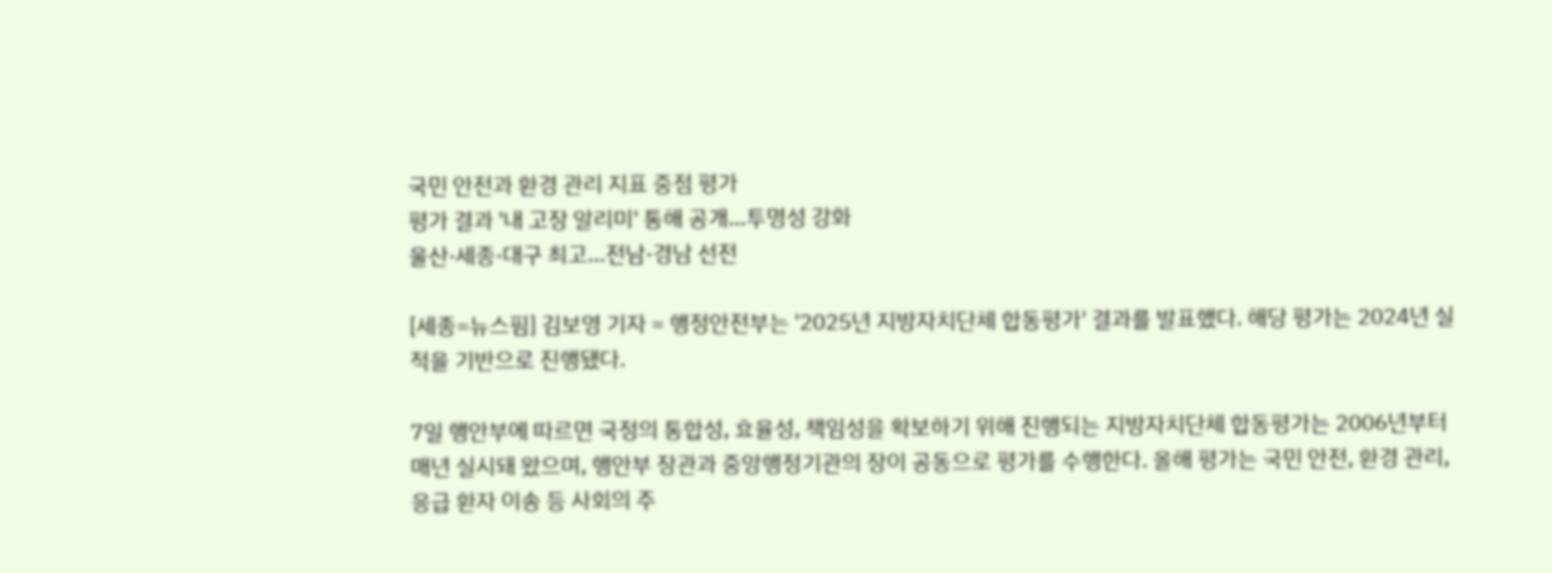국민 안전과 환경 관리 지표 중점 평가
평가 결과 '내 고장 알리미' 통해 공개…투명성 강화
울산·세종·대구 최고...전남·경남 선전

[세종=뉴스핌] 김보영 기자 = 행정안전부는 '2025년 지방자치단체 합동평가' 결과를 발표했다. 해당 평가는 2024년 실적을 기반으로 진행됐다.

7일 행안부에 따르면 국정의 통합성, 효율성, 책임성을 확보하기 위해 진행되는 지방자치단체 합동평가는 2006년부터 매년 실시돼 왔으며, 행안부 장관과 중앙행정기관의 장이 공동으로 평가를 수행한다. 올해 평가는 국민 안전, 환경 관리, 응급 환자 이송 등 사회의 주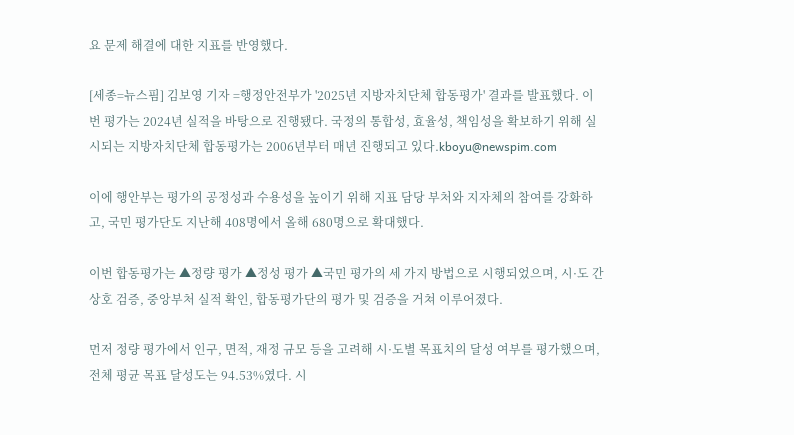요 문제 해결에 대한 지표를 반영했다.

[세종=뉴스핌] 김보영 기자 =행정안전부가 '2025년 지방자치단체 합동평가' 결과를 발표했다. 이번 평가는 2024년 실적을 바탕으로 진행됐다. 국정의 통합성, 효율성, 책임성을 확보하기 위해 실시되는 지방자치단체 합동평가는 2006년부터 매년 진행되고 있다.kboyu@newspim.com

이에 행안부는 평가의 공정성과 수용성을 높이기 위해 지표 담당 부처와 지자체의 참여를 강화하고, 국민 평가단도 지난해 408명에서 올해 680명으로 확대했다.

이번 합동평가는 ▲정량 평가 ▲정성 평가 ▲국민 평가의 세 가지 방법으로 시행되었으며, 시·도 간 상호 검증, 중앙부처 실적 확인, 합동평가단의 평가 및 검증을 거쳐 이루어졌다.

먼저 정량 평가에서 인구, 면적, 재정 규모 등을 고려해 시·도별 목표치의 달성 여부를 평가했으며, 전체 평균 목표 달성도는 94.53%였다. 시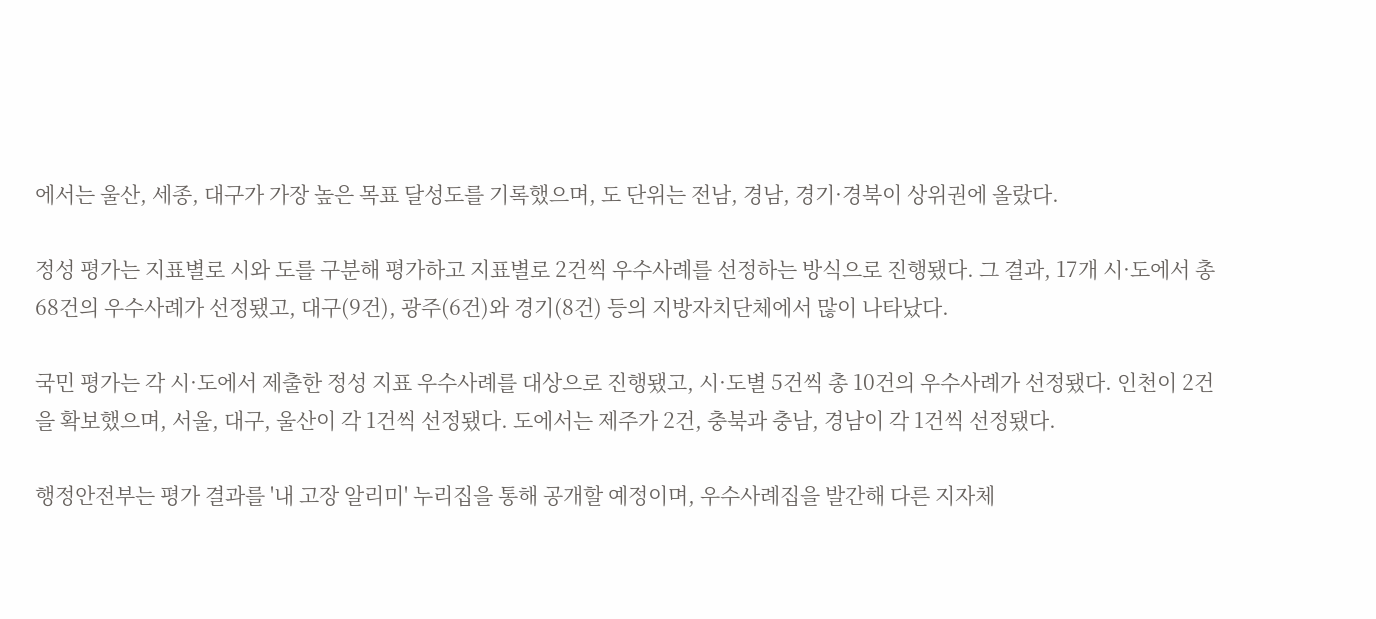에서는 울산, 세종, 대구가 가장 높은 목표 달성도를 기록했으며, 도 단위는 전남, 경남, 경기·경북이 상위권에 올랐다.

정성 평가는 지표별로 시와 도를 구분해 평가하고 지표별로 2건씩 우수사례를 선정하는 방식으로 진행됐다. 그 결과, 17개 시·도에서 총 68건의 우수사례가 선정됐고, 대구(9건), 광주(6건)와 경기(8건) 등의 지방자치단체에서 많이 나타났다.

국민 평가는 각 시·도에서 제출한 정성 지표 우수사례를 대상으로 진행됐고, 시·도별 5건씩 총 10건의 우수사례가 선정됐다. 인천이 2건을 확보했으며, 서울, 대구, 울산이 각 1건씩 선정됐다. 도에서는 제주가 2건, 충북과 충남, 경남이 각 1건씩 선정됐다.

행정안전부는 평가 결과를 '내 고장 알리미' 누리집을 통해 공개할 예정이며, 우수사례집을 발간해 다른 지자체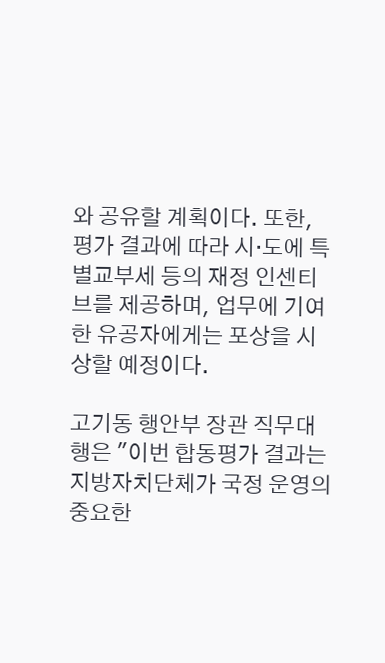와 공유할 계획이다. 또한, 평가 결과에 따라 시·도에 특별교부세 등의 재정 인센티브를 제공하며, 업무에 기여한 유공자에게는 포상을 시상할 예정이다.

고기동 행안부 장관 직무대행은 "이번 합동평가 결과는 지방자치단체가 국정 운영의 중요한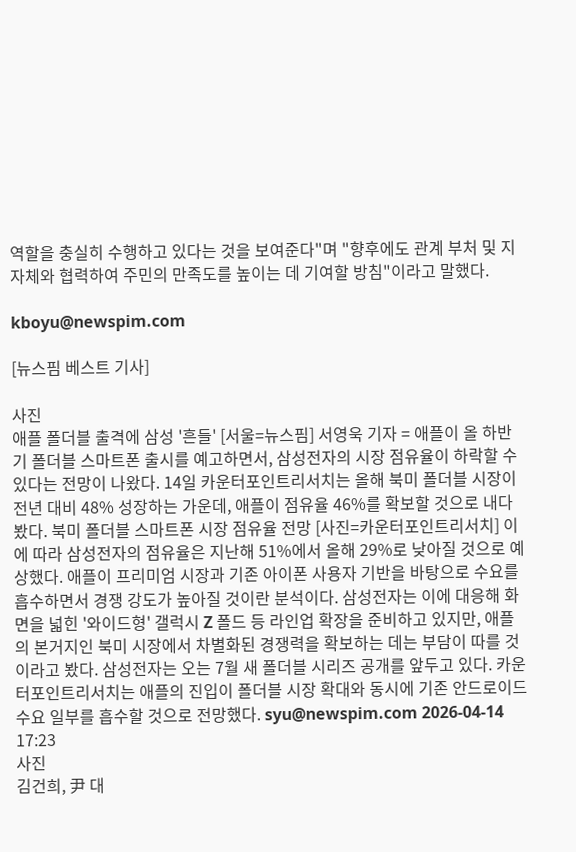역할을 충실히 수행하고 있다는 것을 보여준다"며 "향후에도 관계 부처 및 지자체와 협력하여 주민의 만족도를 높이는 데 기여할 방침"이라고 말했다.

kboyu@newspim.com

[뉴스핌 베스트 기사]

사진
애플 폴더블 출격에 삼성 '흔들' [서울=뉴스핌] 서영욱 기자 = 애플이 올 하반기 폴더블 스마트폰 출시를 예고하면서, 삼성전자의 시장 점유율이 하락할 수 있다는 전망이 나왔다. 14일 카운터포인트리서치는 올해 북미 폴더블 시장이 전년 대비 48% 성장하는 가운데, 애플이 점유율 46%를 확보할 것으로 내다봤다. 북미 폴더블 스마트폰 시장 점유율 전망 [사진=카운터포인트리서치] 이에 따라 삼성전자의 점유율은 지난해 51%에서 올해 29%로 낮아질 것으로 예상했다. 애플이 프리미엄 시장과 기존 아이폰 사용자 기반을 바탕으로 수요를 흡수하면서 경쟁 강도가 높아질 것이란 분석이다. 삼성전자는 이에 대응해 화면을 넓힌 '와이드형' 갤럭시 Z 폴드 등 라인업 확장을 준비하고 있지만, 애플의 본거지인 북미 시장에서 차별화된 경쟁력을 확보하는 데는 부담이 따를 것이라고 봤다. 삼성전자는 오는 7월 새 폴더블 시리즈 공개를 앞두고 있다. 카운터포인트리서치는 애플의 진입이 폴더블 시장 확대와 동시에 기존 안드로이드 수요 일부를 흡수할 것으로 전망했다. syu@newspim.com 2026-04-14 17:23
사진
김건희, 尹 대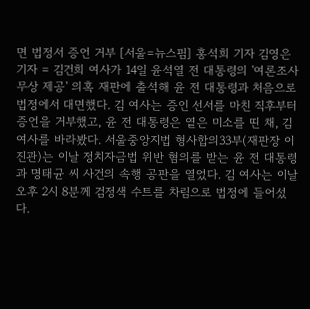면 법정서 증언 거부 [서울=뉴스핌] 홍석희 기자 김영은 기자 = 김건희 여사가 14일 윤석열 전 대통령의 '여론조사 무상 제공' 의혹 재판에 출석해 윤 전 대통령과 처음으로 법정에서 대면했다. 김 여사는 증인 선서를 마친 직후부터 증언을 거부했고, 윤 전 대통령은 옅은 미소를 띤 채, 김 여사를 바라봤다. 서울중앙지법 형사합의33부(재판장 이진관)는 이날 정치자금법 위반 혐의를 받는 윤 전 대통령과 명태균 씨 사건의 속행 공판을 열었다. 김 여사는 이날 오후 2시 8분께 검정색 수트를 차림으로 법정에 들어섰다.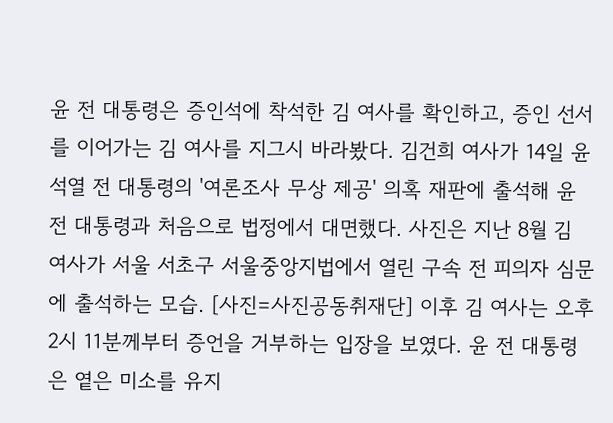윤 전 대통령은 증인석에 착석한 김 여사를 확인하고, 증인 선서를 이어가는 김 여사를 지그시 바라봤다. 김건희 여사가 14일 윤석열 전 대통령의 '여론조사 무상 제공' 의혹 재판에 출석해 윤 전 대통령과 처음으로 법정에서 대면했다. 사진은 지난 8월 김 여사가 서울 서초구 서울중앙지법에서 열린 구속 전 피의자 심문에 출석하는 모습. [사진=사진공동취재단] 이후 김 여사는 오후 2시 11분께부터 증언을 거부하는 입장을 보였다. 윤 전 대통령은 옅은 미소를 유지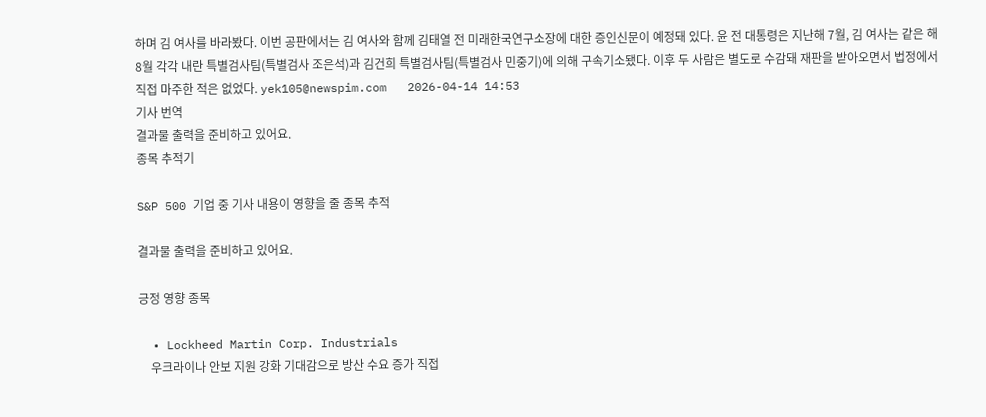하며 김 여사를 바라봤다. 이번 공판에서는 김 여사와 함께 김태열 전 미래한국연구소장에 대한 증인신문이 예정돼 있다. 윤 전 대통령은 지난해 7월, 김 여사는 같은 해 8월 각각 내란 특별검사팀(특별검사 조은석)과 김건희 특별검사팀(특별검사 민중기)에 의해 구속기소됐다. 이후 두 사람은 별도로 수감돼 재판을 받아오면서 법정에서 직접 마주한 적은 없었다. yek105@newspim.com   2026-04-14 14:53
기사 번역
결과물 출력을 준비하고 있어요.
종목 추적기

S&P 500 기업 중 기사 내용이 영향을 줄 종목 추적

결과물 출력을 준비하고 있어요.

긍정 영향 종목

  • Lockheed Martin Corp. Industrials
    우크라이나 안보 지원 강화 기대감으로 방산 수요 증가 직접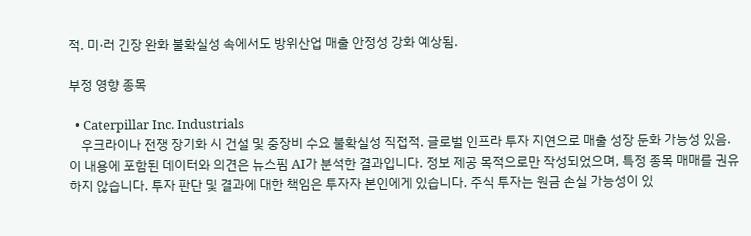적. 미·러 긴장 완화 불확실성 속에서도 방위산업 매출 안정성 강화 예상됨.

부정 영향 종목

  • Caterpillar Inc. Industrials
    우크라이나 전쟁 장기화 시 건설 및 중장비 수요 불확실성 직접적. 글로벌 인프라 투자 지연으로 매출 성장 둔화 가능성 있음.
이 내용에 포함된 데이터와 의견은 뉴스핌 AI가 분석한 결과입니다. 정보 제공 목적으로만 작성되었으며, 특정 종목 매매를 권유하지 않습니다. 투자 판단 및 결과에 대한 책임은 투자자 본인에게 있습니다. 주식 투자는 원금 손실 가능성이 있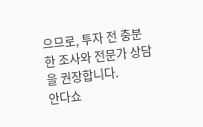으므로, 투자 전 충분한 조사와 전문가 상담을 권장합니다.
안다쇼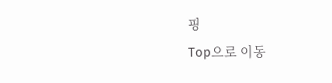핑
Top으로 이동